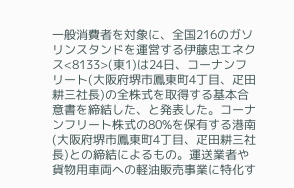一般消費者を対象に、全国216のガソリンスタンドを運営する伊藤忠エネクス<8133>(東1)は24日、コーナンフリート(大阪府堺市鳳東町4丁目、疋田耕三社長)の全株式を取得する基本合意書を締結した、と発表した。コーナンフリート株式の80%を保有する港南(大阪府堺市鳳東町4丁目、疋田耕三社長)との締結によるもの。運送業者や貨物用車両への軽油販売事業に特化す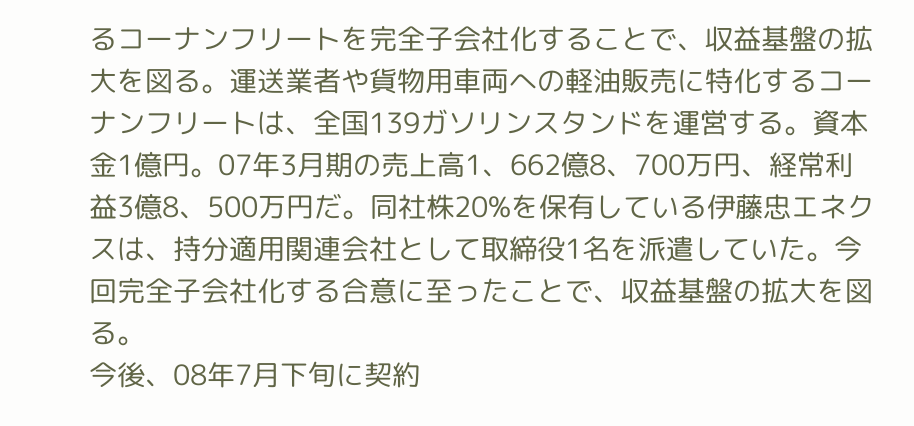るコーナンフリートを完全子会社化することで、収益基盤の拡大を図る。運送業者や貨物用車両への軽油販売に特化するコーナンフリートは、全国139ガソリンスタンドを運営する。資本金1億円。07年3月期の売上高1、662億8、700万円、経常利益3億8、500万円だ。同社株20%を保有している伊藤忠エネクスは、持分適用関連会社として取締役1名を派遣していた。今回完全子会社化する合意に至ったことで、収益基盤の拡大を図る。
今後、08年7月下旬に契約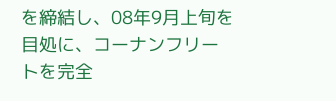を締結し、08年9月上旬を目処に、コーナンフリートを完全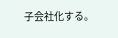子会社化する。